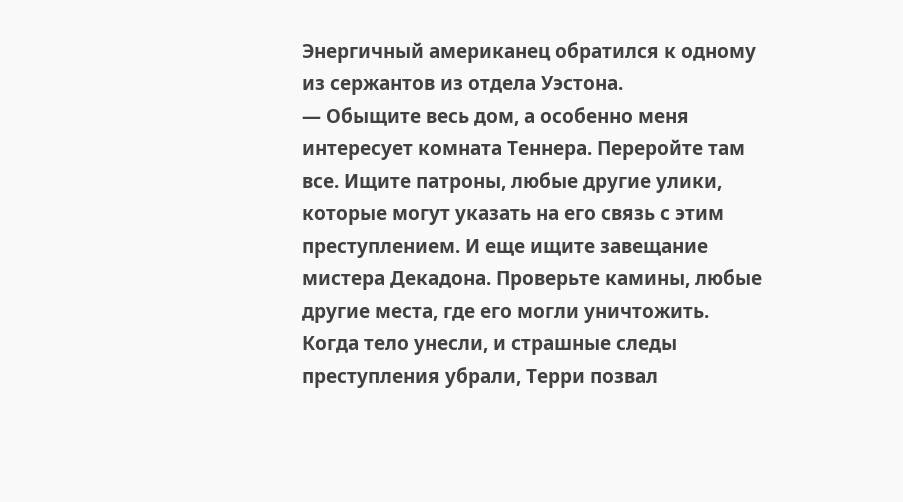Энергичный американец обратился к одному из сержантов из отдела Уэстона.
— Обыщите весь дом, а особенно меня интересует комната Теннера. Переройте там все. Ищите патроны, любые другие улики, которые могут указать на его связь с этим преступлением. И еще ищите завещание мистера Декадона. Проверьте камины, любые другие места, где его могли уничтожить.
Когда тело унесли, и страшные следы преступления убрали, Терри позвал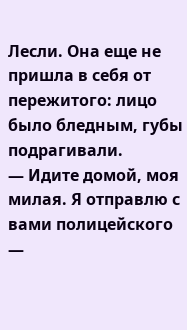Лесли. Она еще не пришла в себя от пережитого: лицо было бледным, губы подрагивали.
— Идите домой, моя милая. Я отправлю с вами полицейского —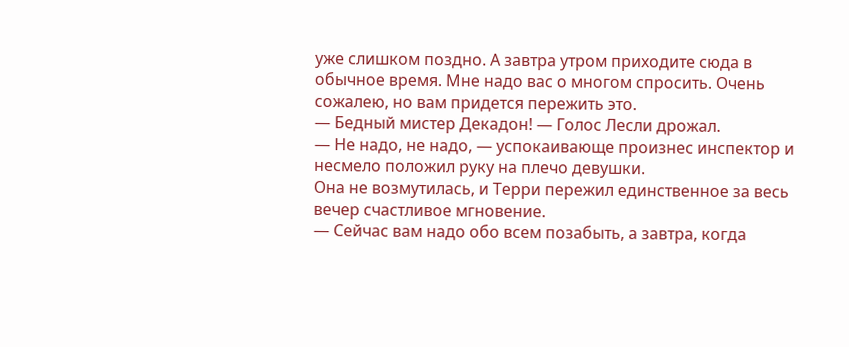уже слишком поздно. А завтра утром приходите сюда в обычное время. Мне надо вас о многом спросить. Очень сожалею, но вам придется пережить это.
— Бедный мистер Декадон! — Голос Лесли дрожал.
— Не надо, не надо, — успокаивающе произнес инспектор и несмело положил руку на плечо девушки.
Она не возмутилась, и Терри пережил единственное за весь вечер счастливое мгновение.
— Сейчас вам надо обо всем позабыть, а завтра, когда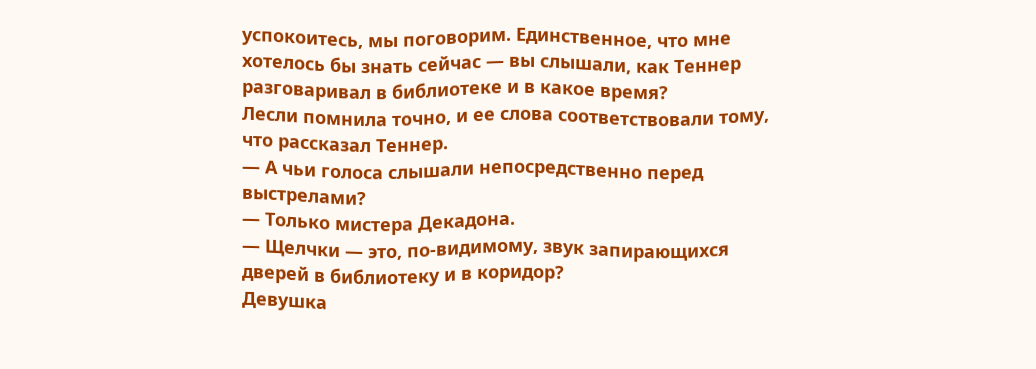успокоитесь, мы поговорим. Единственное, что мне хотелось бы знать сейчас — вы слышали, как Теннер разговаривал в библиотеке и в какое время?
Лесли помнила точно, и ее слова соответствовали тому, что рассказал Теннер.
— А чьи голоса слышали непосредственно перед выстрелами?
— Только мистера Декадона.
— Щелчки — это, по-видимому, звук запирающихся дверей в библиотеку и в коридор?
Девушка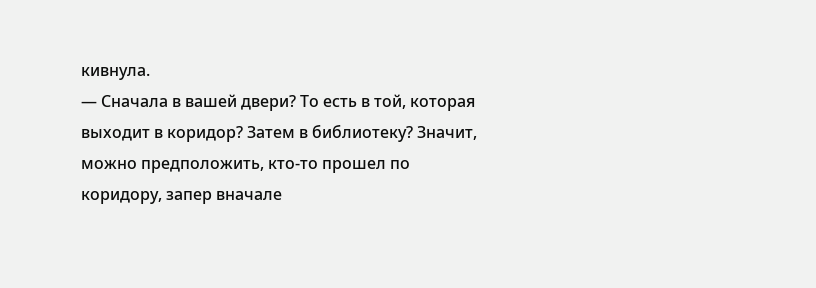кивнула.
— Сначала в вашей двери? То есть в той, которая выходит в коридор? Затем в библиотеку? Значит, можно предположить, кто-то прошел по коридору, запер вначале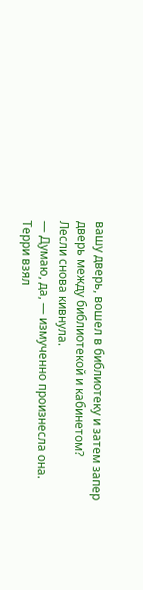вашу дверь, вошел в библиотеку и затем запер дверь между библиотекой и кабинетом?
Лесли снова кивнула.
— Думаю, да, — измученно произнесла она.
Терри взял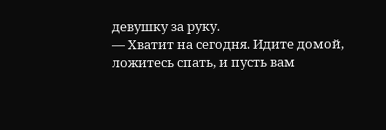девушку за руку.
— Хватит на сегодня. Идите домой, ложитесь спать, и пусть вам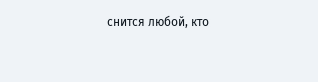снится любой, кто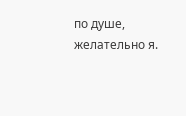по душе, желательно я.